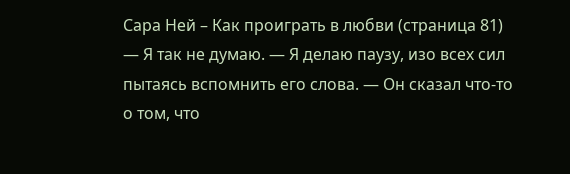Сара Ней – Как проиграть в любви (страница 81)
— Я так не думаю. — Я делаю паузу, изо всех сил пытаясь вспомнить его слова. — Он сказал что-то о том, что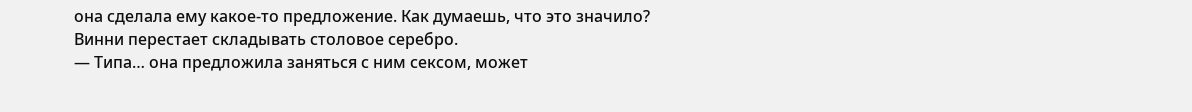она сделала ему какое-то предложение. Как думаешь, что это значило?
Винни перестает складывать столовое серебро.
— Типа… она предложила заняться с ним сексом, может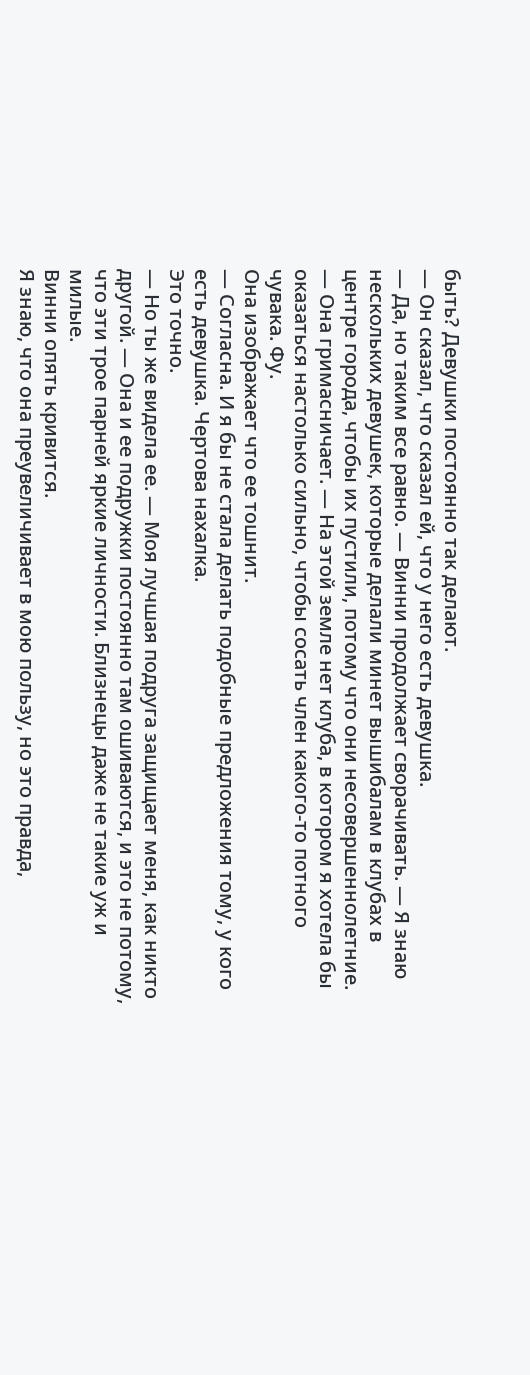быть? Девушки постоянно так делают.
— Он сказал, что сказал ей, что у него есть девушка.
— Да, но таким все равно. — Винни продолжает сворачивать. — Я знаю нескольких девушек, которые делали минет вышибалам в клубах в центре города, чтобы их пустили, потому что они несовершеннолетние. — Она гримасничает. — На этой земле нет клуба, в котором я хотела бы оказаться настолько сильно, чтобы сосать член какого-то потного чувака. Фу.
Она изображает что ее тошнит.
— Согласна. И я бы не стала делать подобные предложения тому, у кого есть девушка. Чертова нахалка.
Это точно.
— Но ты же видела ее. — Моя лучшая подруга защищает меня, как никто другой. — Она и ее подружки постоянно там ошиваются, и это не потому, что эти трое парней яркие личности. Близнецы даже не такие уж и милые.
Винни опять кривится.
Я знаю, что она преувеличивает в мою пользу, но это правда,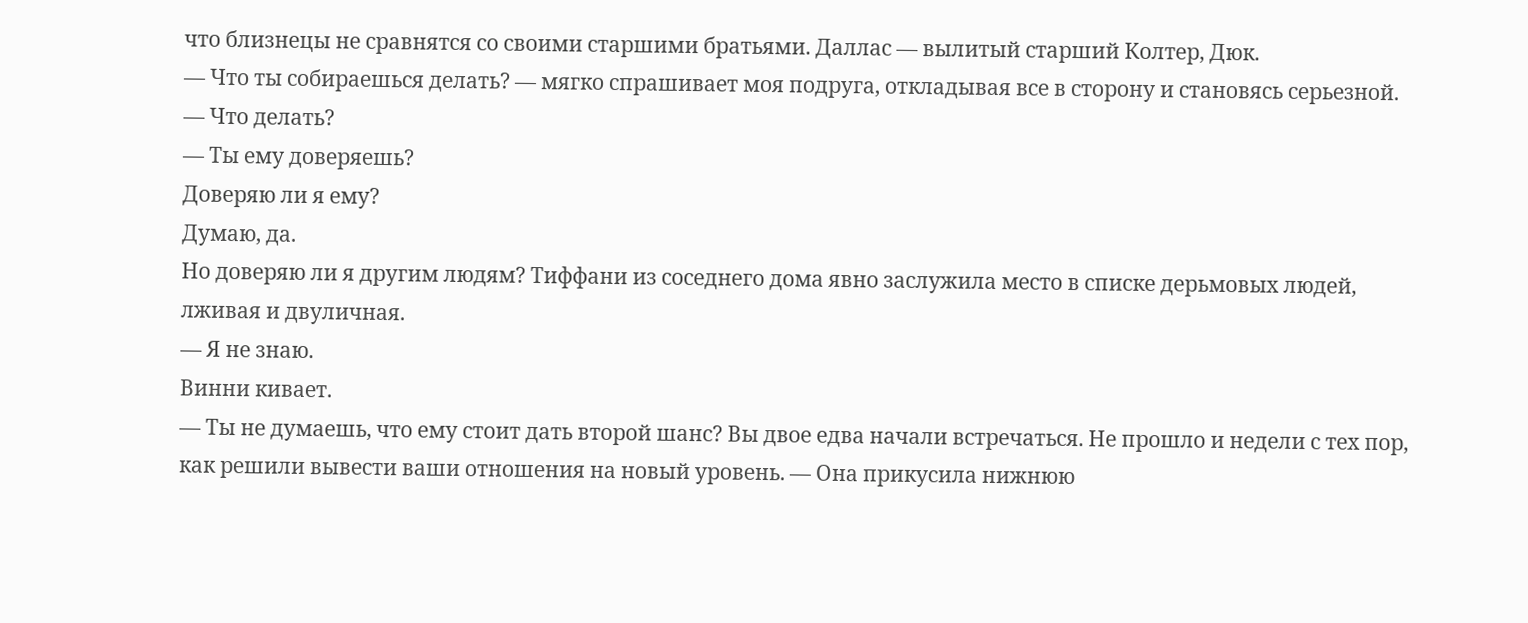что близнецы не сравнятся со своими старшими братьями. Даллас — вылитый старший Колтер, Дюк.
— Что ты собираешься делать? — мягко спрашивает моя подруга, откладывая все в сторону и становясь серьезной.
— Что делать?
— Ты ему доверяешь?
Доверяю ли я ему?
Думаю, да.
Но доверяю ли я другим людям? Тиффани из соседнего дома явно заслужила место в списке дерьмовых людей, лживая и двуличная.
— Я не знаю.
Винни кивает.
— Ты не думаешь, что ему стоит дать второй шанс? Вы двое едва начали встречаться. Не прошло и недели с тех пор, как решили вывести ваши отношения на новый уровень. — Она прикусила нижнюю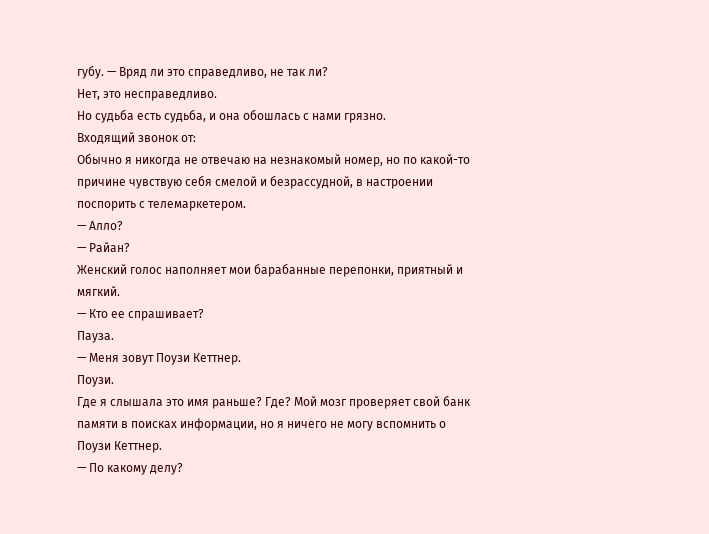губу. — Вряд ли это справедливо, не так ли?
Нет, это несправедливо.
Но судьба есть судьба, и она обошлась с нами грязно.
Входящий звонок от:
Обычно я никогда не отвечаю на незнакомый номер, но по какой-то причине чувствую себя смелой и безрассудной, в настроении поспорить с телемаркетером.
— Алло?
— Райан?
Женский голос наполняет мои барабанные перепонки, приятный и мягкий.
— Кто ее спрашивает?
Пауза.
— Меня зовут Поузи Кеттнер.
Поузи.
Где я слышала это имя раньше? Где? Мой мозг проверяет свой банк памяти в поисках информации, но я ничего не могу вспомнить о Поузи Кеттнер.
— По какому делу?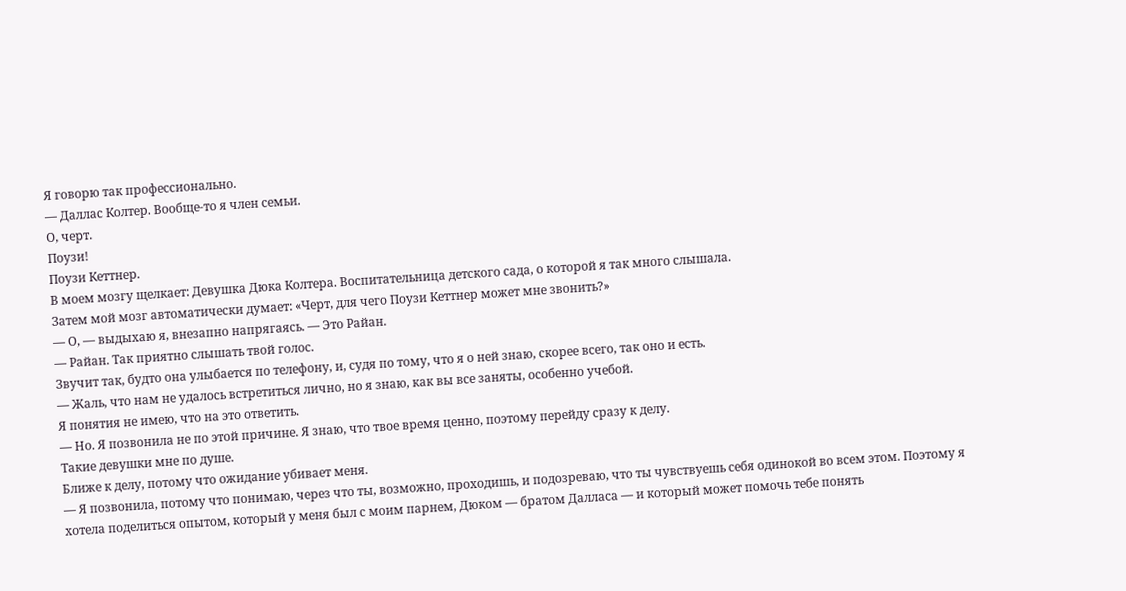Я говорю так профессионально.
— Даллас Колтер. Вообще-то я член семьи.
О, черт.
Поузи!
Поузи Кеттнер.
В моем мозгу щелкает: Девушка Дюка Колтера. Воспитательница детского сада, о которой я так много слышала.
Затем мой мозг автоматически думает: «Черт, для чего Поузи Кеттнер может мне звонить?»
— О, — выдыхаю я, внезапно напрягаясь. — Это Райан.
— Райан. Так приятно слышать твой голос.
Звучит так, будто она улыбается по телефону, и, судя по тому, что я о ней знаю, скорее всего, так оно и есть.
— Жаль, что нам не удалось встретиться лично, но я знаю, как вы все заняты, особенно учебой.
Я понятия не имею, что на это ответить.
— Но. Я позвонила не по этой причине. Я знаю, что твое время ценно, поэтому перейду сразу к делу.
Такие девушки мне по душе.
Ближе к делу, потому что ожидание убивает меня.
— Я позвонила, потому что понимаю, через что ты, возможно, проходишь, и подозреваю, что ты чувствуешь себя одинокой во всем этом. Поэтому я хотела поделиться опытом, который у меня был с моим парнем, Дюком — братом Далласа — и который может помочь тебе понять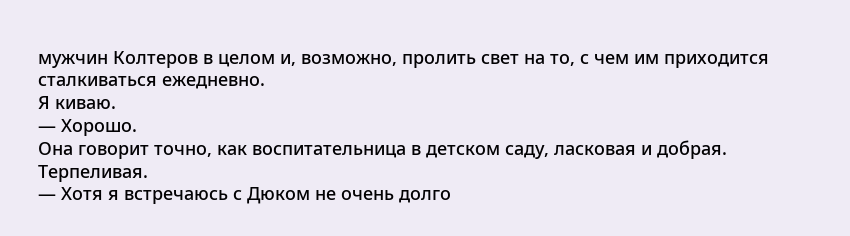мужчин Колтеров в целом и, возможно, пролить свет на то, с чем им приходится сталкиваться ежедневно.
Я киваю.
— Хорошо.
Она говорит точно, как воспитательница в детском саду, ласковая и добрая.
Терпеливая.
— Хотя я встречаюсь с Дюком не очень долго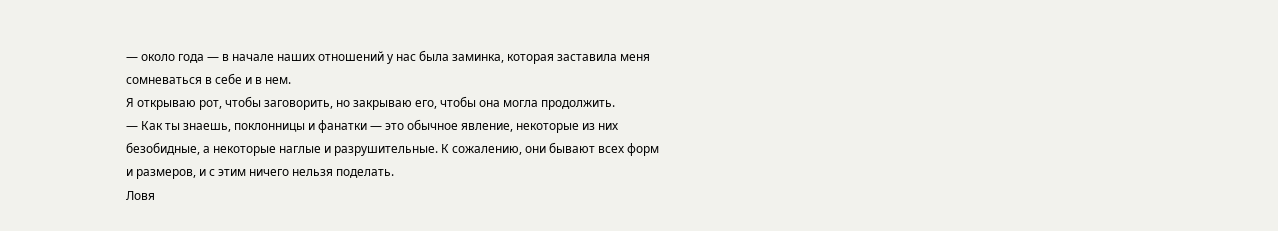— около года — в начале наших отношений у нас была заминка, которая заставила меня сомневаться в себе и в нем.
Я открываю рот, чтобы заговорить, но закрываю его, чтобы она могла продолжить.
— Как ты знаешь, поклонницы и фанатки — это обычное явление, некоторые из них безобидные, а некоторые наглые и разрушительные. К сожалению, они бывают всех форм и размеров, и с этим ничего нельзя поделать.
Ловя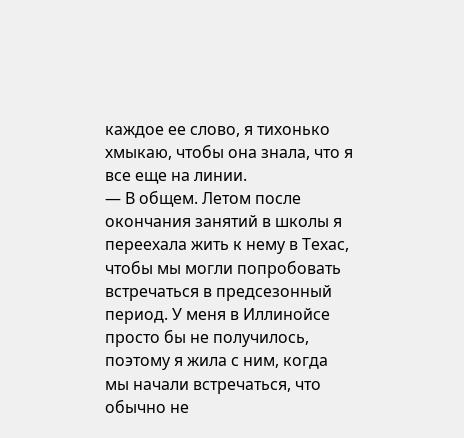каждое ее слово, я тихонько хмыкаю, чтобы она знала, что я все еще на линии.
— В общем. Летом после окончания занятий в школы я переехала жить к нему в Техас, чтобы мы могли попробовать встречаться в предсезонный период. У меня в Иллинойсе просто бы не получилось, поэтому я жила с ним, когда мы начали встречаться, что обычно не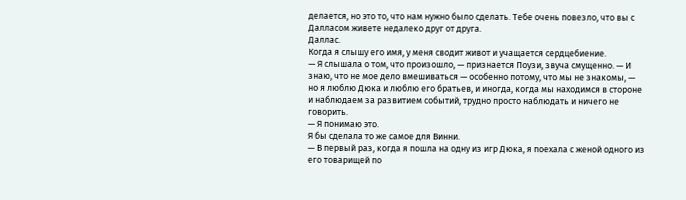делается, но это то, что нам нужно было сделать. Тебе очень повезло, что вы с Далласом живете недалеко друг от друга.
Даллас.
Когда я слышу его имя, у меня сводит живот и учащается сердцебиение.
— Я слышала о том, что произошло, — признается Поузи, звуча смущенно. — И знаю, что не мое дело вмешиваться — особенно потому, что мы не знакомы, — но я люблю Дюка и люблю его братьев, и иногда, когда мы находимся в стороне и наблюдаем за развитием событий, трудно просто наблюдать и ничего не говорить.
— Я понимаю это.
Я бы сделала то же самое для Винни.
— В первый раз, когда я пошла на одну из игр Дюка, я поехала с женой одного из его товарищей по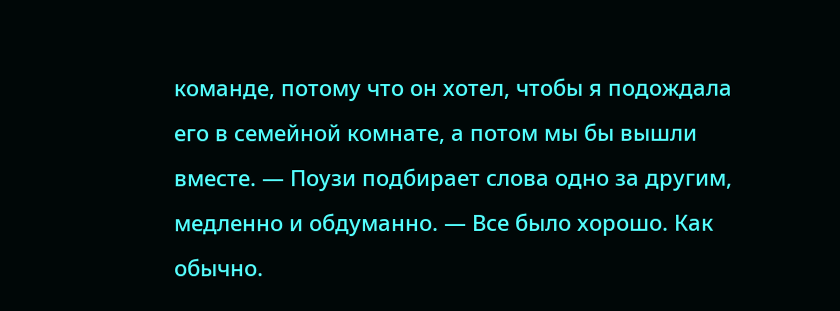команде, потому что он хотел, чтобы я подождала его в семейной комнате, а потом мы бы вышли вместе. — Поузи подбирает слова одно за другим, медленно и обдуманно. — Все было хорошо. Как обычно.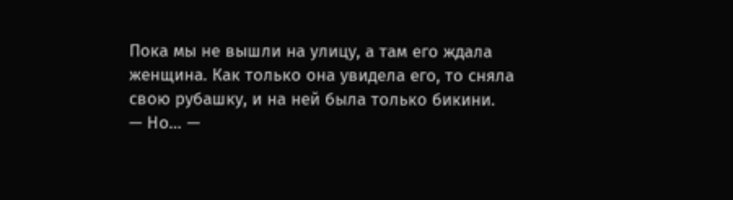Пока мы не вышли на улицу, а там его ждала женщина. Как только она увидела его, то сняла свою рубашку, и на ней была только бикини.
— Но… —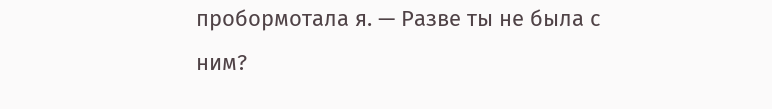пробормотала я. — Разве ты не была с ним?